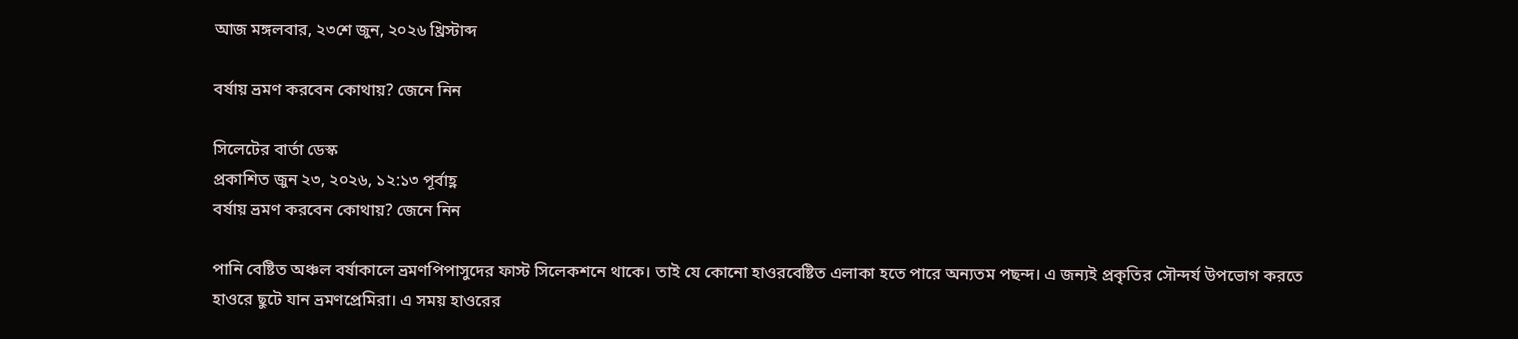আজ মঙ্গলবার, ২৩শে জুন, ২০২৬ খ্রিস্টাব্দ

বর্ষায় ভ্রমণ করবেন কোথায়? জেনে নিন

সিলেটের বার্তা ডেস্ক
প্রকাশিত জুন ২৩, ২০২৬, ১২:১৩ পূর্বাহ্ণ
বর্ষায় ভ্রমণ করবেন কোথায়? জেনে নিন

পানি বেষ্টিত অঞ্চল বর্ষাকালে ভ্রমণপিপাসুদের ফাস্ট সিলেকশনে থাকে। তাই যে কোনো হাওরবেষ্টিত এলাকা হতে পারে অন্যতম পছন্দ। এ জন্যই প্রকৃতির সৌন্দর্য উপভোগ করতে হাওরে ছুটে যান ভ্রমণপ্রেমিরা। এ সময় হাওরের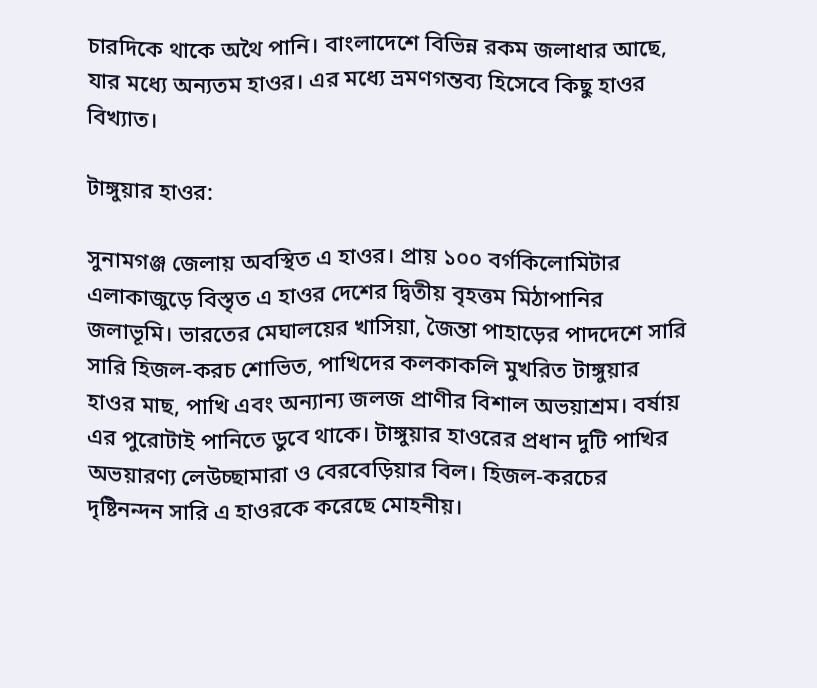চারদিকে থাকে অথৈ পানি। বাংলাদেশে বিভিন্ন রকম জলাধার আছে, যার মধ্যে অন্যতম হাওর। এর মধ্যে ভ্রমণগন্তব্য হিসেবে কিছু হাওর বিখ্যাত।

টাঙ্গুয়ার হাওর:

সুনামগঞ্জ জেলায় অবস্থিত এ হাওর। প্রায় ১০০ বর্গকিলোমিটার এলাকাজুড়ে বিস্তৃত এ হাওর দেশের দ্বিতীয় বৃহত্তম মিঠাপানির জলাভূমি। ভারতের মেঘালয়ের খাসিয়া, জৈন্তা পাহাড়ের পাদদেশে সারি সারি হিজল-করচ শোভিত, পাখিদের কলকাকলি মুখরিত টাঙ্গুয়ার হাওর মাছ, পাখি এবং অন্যান্য জলজ প্রাণীর বিশাল অভয়াশ্রম। বর্ষায় এর পুরোটাই পানিতে ডুবে থাকে। টাঙ্গুয়ার হাওরের প্রধান দুটি পাখির অভয়ারণ্য লেউচ্ছামারা ও বেরবেড়িয়ার বিল। হিজল-করচের দৃষ্টিনন্দন সারি এ হাওরকে করেছে মোহনীয়।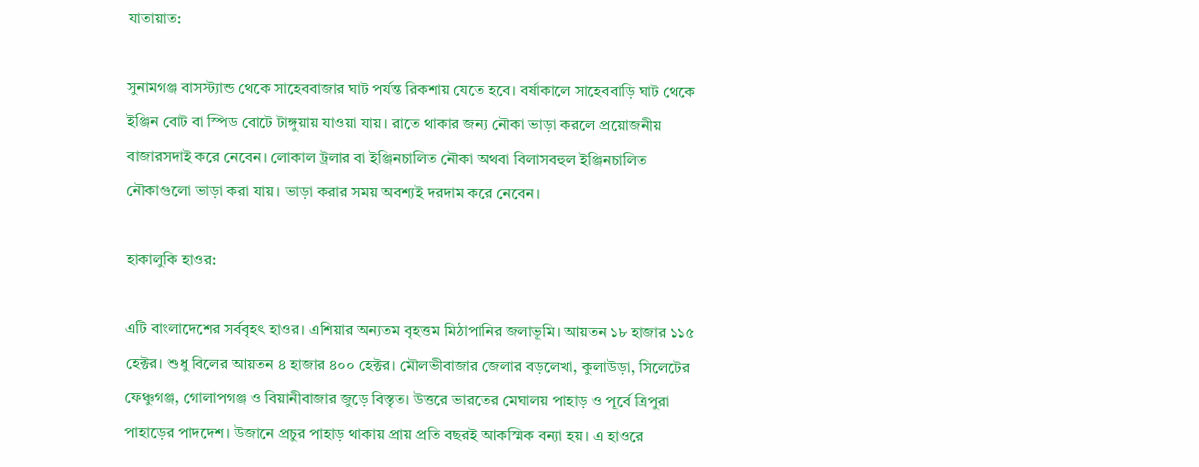যাতায়াত:

সুনামগঞ্জ বাসস্ট্যান্ড থেকে সাহেববাজার ঘাট পর্যন্ত রিকশায় যেতে হবে। বর্ষাকালে সাহেববাড়ি ঘাট থেকে ইঞ্জিন বোট বা স্পিড বোটে টাঙ্গুয়ায় যাওয়া যায়। রাতে থাকার জন্য নৌকা ভাড়া করলে প্রয়োজনীয় বাজারসদাই করে নেবেন। লোকাল ট্রলার বা ইঞ্জিনচালিত নৌকা অথবা বিলাসবহুল ইঞ্জিনচালিত নৌকাগুলো ভাড়া করা যায়। ভাড়া করার সময় অবশ্যই দরদাম করে নেবেন।

হাকালুকি হাওর:

এটি বাংলাদেশের সর্ববৃহৎ হাওর। এশিয়ার অন্যতম বৃহত্তম মিঠাপানির জলাভূমি। আয়তন ১৮ হাজার ১১৫ হেক্টর। শুধু বিলের আয়তন ৪ হাজার ৪০০ হেক্টর। মৌলভীবাজার জেলার বড়লেখা, কুলাউড়া, সিলেটের ফেঞ্চুগঞ্জ, গোলাপগঞ্জ ও বিয়ানীবাজার জুড়ে বিস্তৃত। উত্তরে ভারতের মেঘালয় পাহাড় ও পূর্বে ত্রিপুরা পাহাড়ের পাদদেশ। উজানে প্রচুর পাহাড় থাকায় প্রায় প্রতি বছরই আকস্মিক বন্যা হয়। এ হাওরে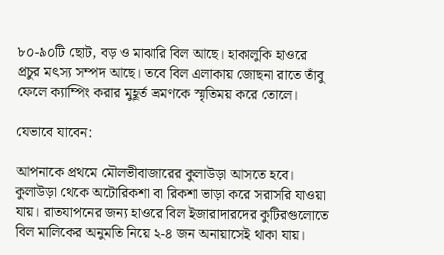৮০-৯০টি ছোট, বড় ও মাঝারি বিল আছে। হাকালুকি হাওরে প্রচুর মৎস্য সম্পদ আছে। তবে বিল এলাকায় জোছনা রাতে তাঁবু ফেলে ক্যাম্পিং করার মুহূর্ত ভ্রমণকে স্মৃতিময় করে তোলে।

যেভাবে যাবেন:

আপনাকে প্রথমে মৌলভীবাজারের কুলাউড়া আসতে হবে। কুলাউড়া থেকে অটোরিকশা বা রিকশা ভাড়া করে সরাসরি যাওয়া যায়। রাতযাপনের জন্য হাওরে বিল ইজারাদারদের কুটিরগুলোতে বিল মালিকের অনুমতি নিয়ে ২-৪ জন অনায়াসেই থাকা যায়।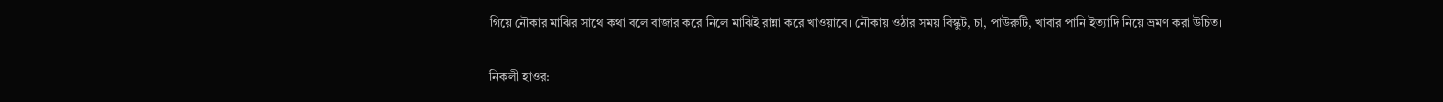গিয়ে নৌকার মাঝির সাথে কথা বলে বাজার করে নিলে মাঝিই রান্না করে খাওয়াবে। নৌকায় ওঠার সময় বিস্কুট, চা, পাউরুটি, খাবার পানি ইত্যাদি নিয়ে ভ্রমণ করা উচিত।

নিকলী হাওর: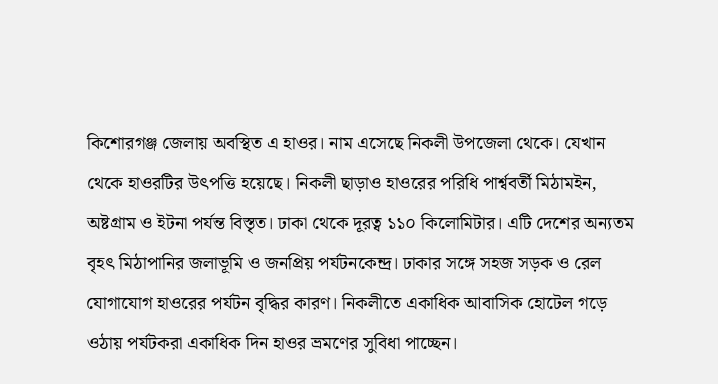কিশোরগঞ্জ জেলায় অবস্থিত এ হাওর। নাম এসেছে নিকলী উপজেলা থেকে। যেখান থেকে হাওরটির উৎপত্তি হয়েছে। নিকলী ছাড়াও হাওরের পরিধি পার্শ্ববর্তী মিঠামইন, অষ্টগ্রাম ও ইটনা পর্যন্ত বিস্তৃত। ঢাকা থেকে দূরত্ব ১১০ কিলোমিটার। এটি দেশের অন্যতম বৃহৎ মিঠাপানির জলাভূমি ও জনপ্রিয় পর্যটনকেন্দ্র। ঢাকার সঙ্গে সহজ সড়ক ও রেল যোগাযোগ হাওরের পর্যটন বৃদ্ধির কারণ। নিকলীতে একাধিক আবাসিক হোটেল গড়ে ওঠায় পর্যটকরা একাধিক দিন হাওর ভ্রমণের সুবিধা পাচ্ছেন।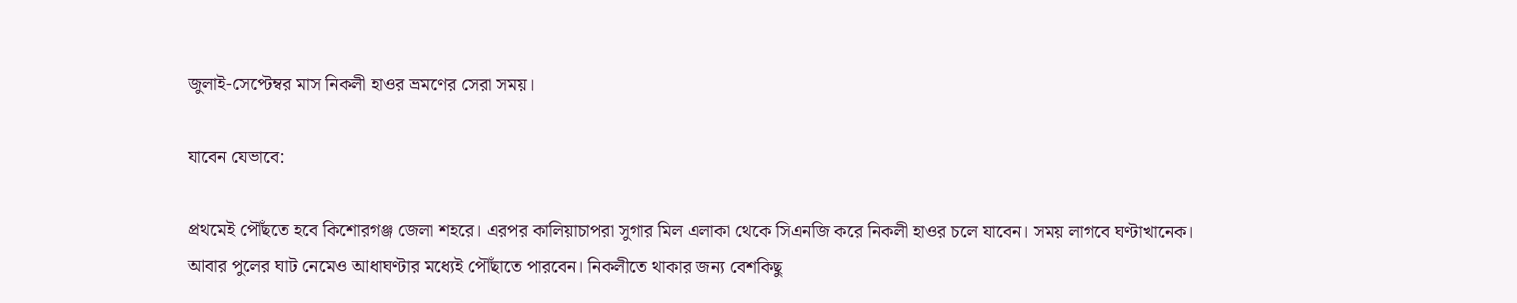জুলাই-সেপ্টেম্বর মাস নিকলী হাওর ভ্রমণের সেরা সময়।

যাবেন যেভাবে:

প্রথমেই পৌঁছতে হবে কিশোরগঞ্জ জেলা শহরে। এরপর কালিয়াচাপরা সুগার মিল এলাকা থেকে সিএনজি করে নিকলী হাওর চলে যাবেন। সময় লাগবে ঘণ্টাখানেক। আবার পুলের ঘাট নেমেও আধাঘণ্টার মধ্যেই পৌঁছাতে পারবেন। নিকলীতে থাকার জন্য বেশকিছু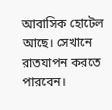আবাসিক হোটেল আছে। সেখানে রাতযাপন করতে পারবেন।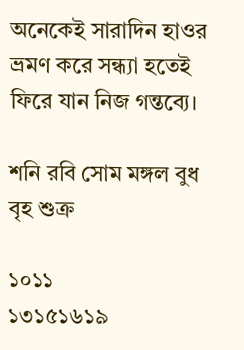অনেকেই সারাদিন হাওর ভ্রমণ করে সন্ধ্যা হতেই ফিরে যান নিজ গন্তব্যে।

শনি রবি সোম মঙ্গল বুধ বৃহ শুক্র

১০১১
১৩১৫১৬১৯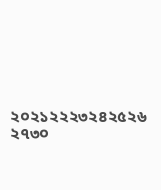২০২১২২২৩২৪২৫২৬
২৭৩০